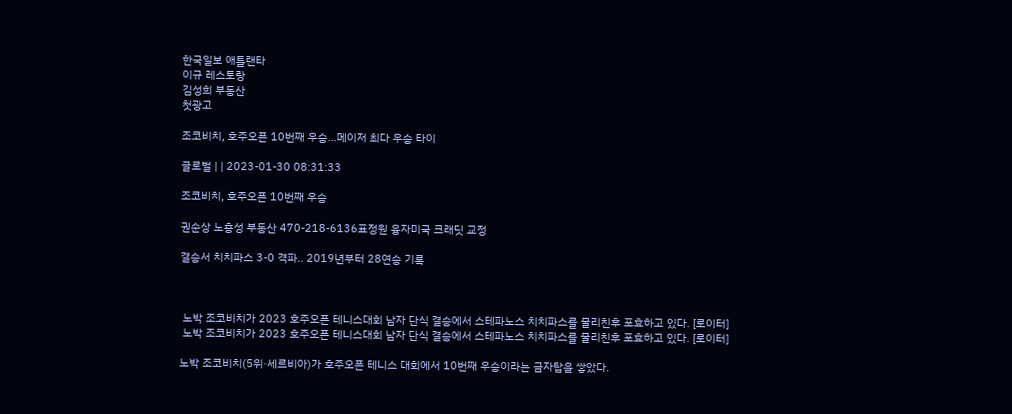한국일보 애틀랜타
이규 레스토랑
김성희 부동산
첫광고

조코비치, 호주오픈 10번째 우승…메이저 최다 우승 타이

글로벌 | | 2023-01-30 08:31:33

조코비치, 호주오픈 10번째 우승

권순상 노흥성 부동산 470-218-6136표정원 융자미국 크래딧 교정

결승서 치치파스 3-0 격파‥ 2019년부터 28연승 기록



 노박 조코비치가 2023 호주오픈 테니스대회 남자 단식 결승에서 스테파노스 치치파스를 물리친후 포효하고 있다. [로이터]
 노박 조코비치가 2023 호주오픈 테니스대회 남자 단식 결승에서 스테파노스 치치파스를 물리친후 포효하고 있다. [로이터]

노박 조코비치(5위·세르비아)가 호주오픈 테니스 대회에서 10번째 우승이라는 금자탑을 쌓았다.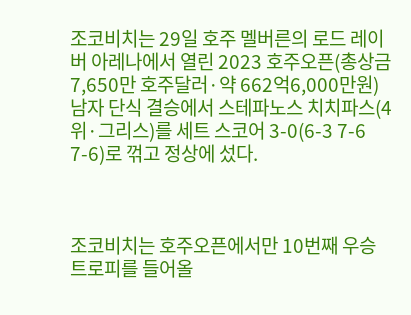조코비치는 29일 호주 멜버른의 로드 레이버 아레나에서 열린 2023 호주오픈(총상금 7,650만 호주달러·약 662억6,000만원) 남자 단식 결승에서 스테파노스 치치파스(4위·그리스)를 세트 스코어 3-0(6-3 7-6 7-6)로 꺾고 정상에 섰다.



조코비치는 호주오픈에서만 10번째 우승 트로피를 들어올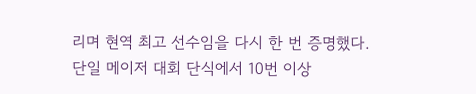리며 현역 최고 선수임을 다시 한 번 증명했다. 단일 메이저 대회 단식에서 10번 이상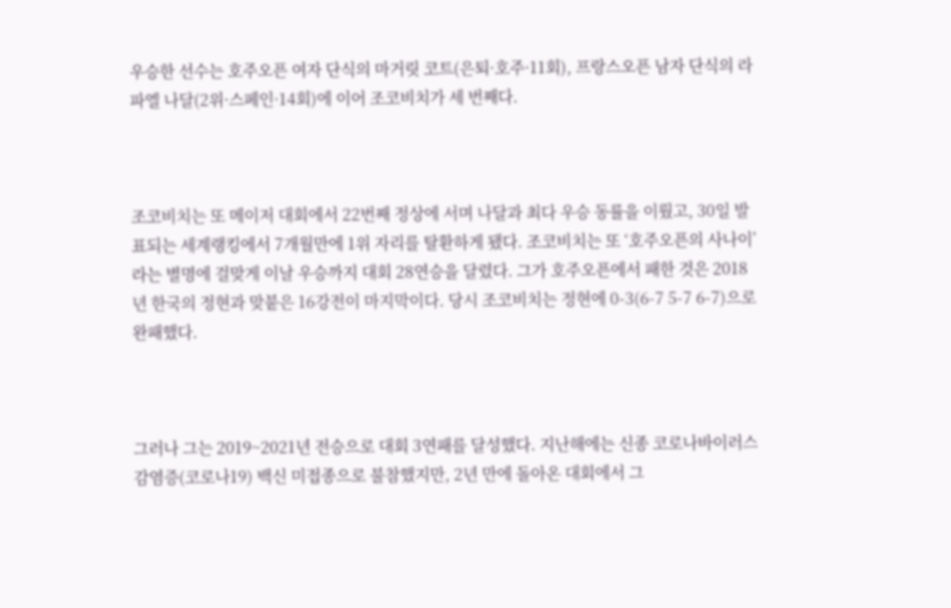우승한 선수는 호주오픈 여자 단식의 마거릿 코트(은퇴·호주·11회), 프랑스오픈 남자 단식의 라파엘 나달(2위·스페인·14회)에 이어 조코비치가 세 번째다.



조코비치는 또 메이저 대회에서 22번째 정상에 서며 나달과 최다 우승 동률을 이뤘고, 30일 발표되는 세계랭킹에서 7개월만에 1위 자리를 탈환하게 됐다. 조코비치는 또 ‘호주오픈의 사나이’라는 별명에 걸맞게 이날 우승까지 대회 28연승을 달렸다. 그가 호주오픈에서 패한 것은 2018년 한국의 정현과 맞붙은 16강전이 마지막이다. 당시 조코비치는 정현에 0-3(6-7 5-7 6-7)으로 완패했다.



그러나 그는 2019~2021년 전승으로 대회 3연패를 달성했다. 지난해에는 신종 코로나바이러스 감염증(코로나19) 백신 미접종으로 불참했지만, 2년 만에 돌아온 대회에서 그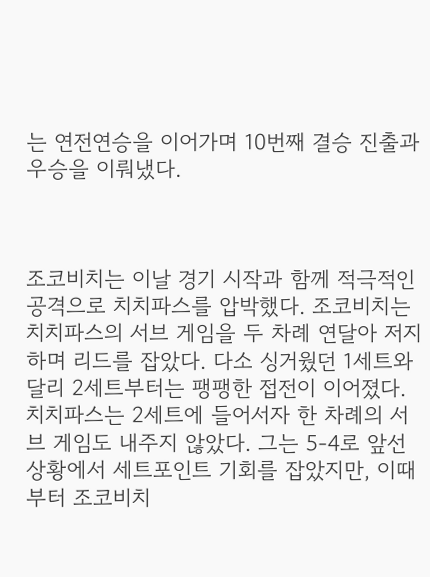는 연전연승을 이어가며 10번째 결승 진출과 우승을 이뤄냈다.



조코비치는 이날 경기 시작과 함께 적극적인 공격으로 치치파스를 압박했다. 조코비치는 치치파스의 서브 게임을 두 차례 연달아 저지하며 리드를 잡았다. 다소 싱거웠던 1세트와 달리 2세트부터는 팽팽한 접전이 이어졌다. 치치파스는 2세트에 들어서자 한 차례의 서브 게임도 내주지 않았다. 그는 5-4로 앞선 상황에서 세트포인트 기회를 잡았지만, 이때부터 조코비치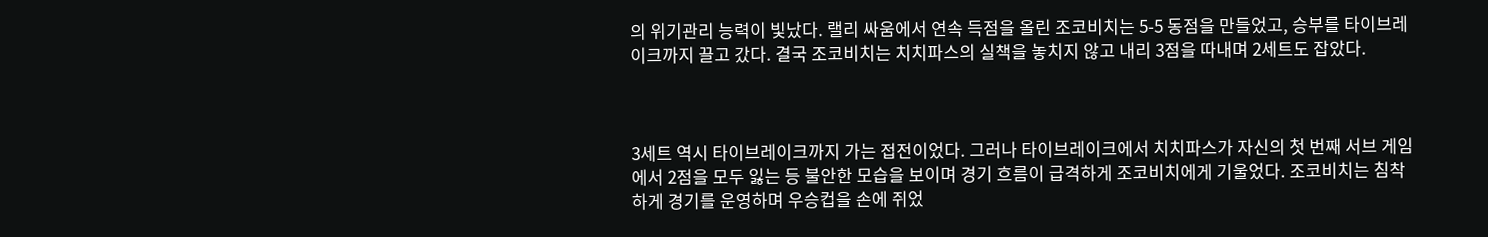의 위기관리 능력이 빛났다. 랠리 싸움에서 연속 득점을 올린 조코비치는 5-5 동점을 만들었고, 승부를 타이브레이크까지 끌고 갔다. 결국 조코비치는 치치파스의 실책을 놓치지 않고 내리 3점을 따내며 2세트도 잡았다.



3세트 역시 타이브레이크까지 가는 접전이었다. 그러나 타이브레이크에서 치치파스가 자신의 첫 번째 서브 게임에서 2점을 모두 잃는 등 불안한 모습을 보이며 경기 흐름이 급격하게 조코비치에게 기울었다. 조코비치는 침착하게 경기를 운영하며 우승컵을 손에 쥐었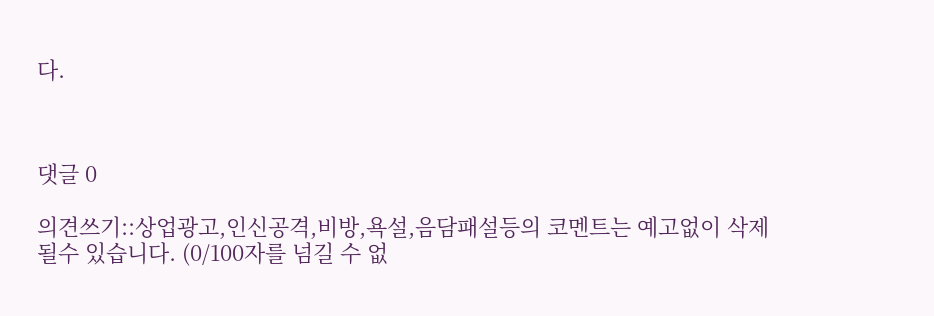다.



댓글 0

의견쓰기::상업광고,인신공격,비방,욕설,음담패설등의 코멘트는 예고없이 삭제될수 있습니다. (0/100자를 넘길 수 없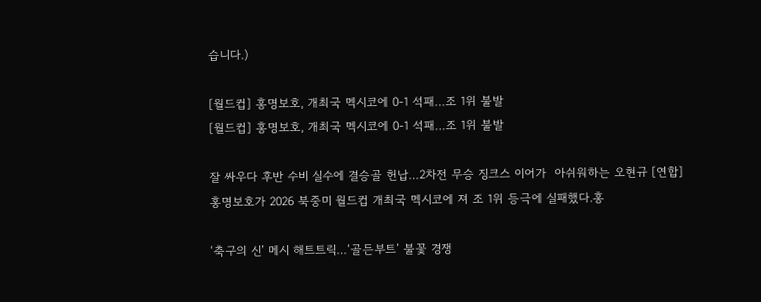습니다.)

[월드컵] 홍명보호, 개최국 멕시코에 0-1 석패…조 1위 불발
[월드컵] 홍명보호, 개최국 멕시코에 0-1 석패…조 1위 불발

잘 싸우다 후반 수비 실수에 결승골 헌납…2차전 무승 징크스 이어가  아쉬워하는 오현규 [연합]  홍명보호가 2026 북중미 월드컵 개최국 멕시코에 져 조 1위 등극에 실패했다.홍

‘축구의 신’ 메시 해트트릭…‘골든부트’ 불꽃 경쟁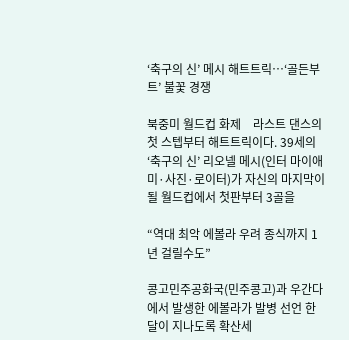‘축구의 신’ 메시 해트트릭…‘골든부트’ 불꽃 경쟁

북중미 월드컵 화제    라스트 댄스의 첫 스텝부터 해트트릭이다. 39세의 ‘축구의 신’ 리오넬 메시(인터 마이애미·사진·로이터)가 자신의 마지막이 될 월드컵에서 첫판부터 3골을

“역대 최악 에볼라 우려 종식까지 1년 걸릴수도”

콩고민주공화국(민주콩고)과 우간다에서 발생한 에볼라가 발병 선언 한 달이 지나도록 확산세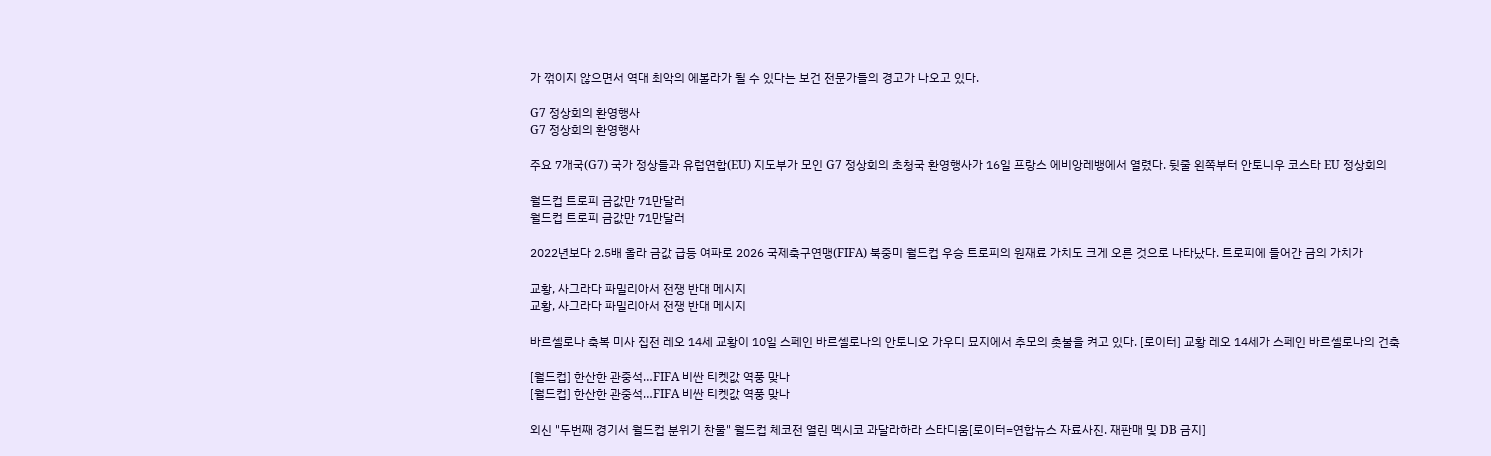가 꺾이지 않으면서 역대 최악의 에볼라가 될 수 있다는 보건 전문가들의 경고가 나오고 있다.

G7 정상회의 환영행사
G7 정상회의 환영행사

주요 7개국(G7) 국가 정상들과 유럽연합(EU) 지도부가 모인 G7 정상회의 초청국 환영행사가 16일 프랑스 에비앙레뱅에서 열렸다. 뒷줄 왼쪽부터 안토니우 코스타 EU 정상회의

월드컵 트로피 금값만 71만달러
월드컵 트로피 금값만 71만달러

2022년보다 2.5배 올라 금값 급등 여파로 2026 국제축구연맹(FIFA) 북중미 월드컵 우승 트로피의 원재료 가치도 크게 오른 것으로 나타났다. 트로피에 들어간 금의 가치가

교황, 사그라다 파밀리아서 전쟁 반대 메시지
교황, 사그라다 파밀리아서 전쟁 반대 메시지

바르셀로나 축복 미사 집전 레오 14세 교황이 10일 스페인 바르셀로나의 안토니오 가우디 묘지에서 추모의 촛불을 켜고 있다. [로이터] 교황 레오 14세가 스페인 바르셀로나의 건축

[월드컵] 한산한 관중석…FIFA 비싼 티켓값 역풍 맞나
[월드컵] 한산한 관중석…FIFA 비싼 티켓값 역풍 맞나

외신 "두번째 경기서 월드컵 분위기 찬물" 월드컵 체코전 열린 멕시코 과달라하라 스타디움[로이터=연합뉴스 자료사진. 재판매 및 DB 금지]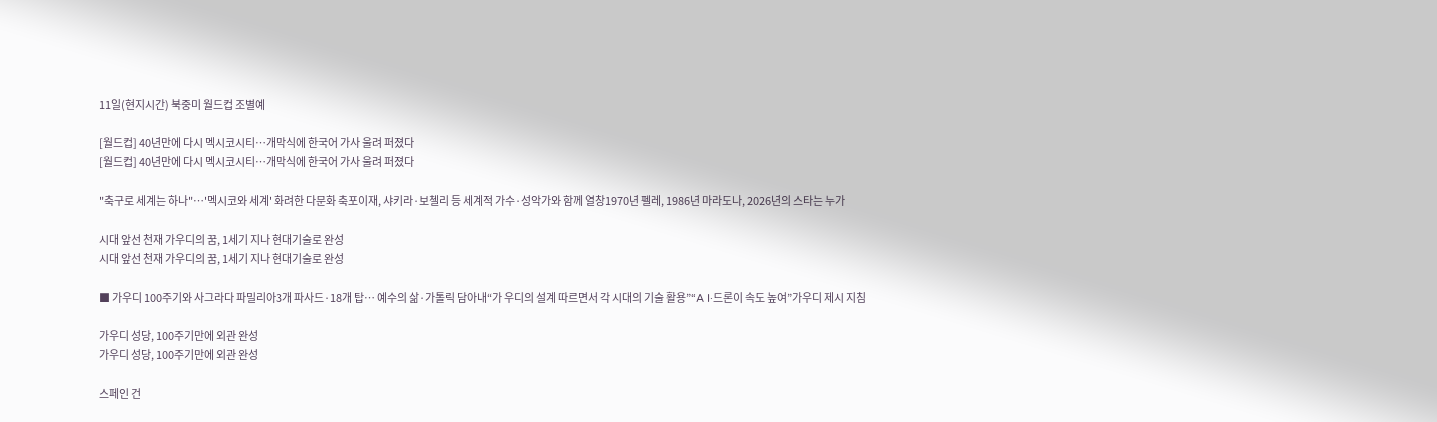11일(현지시간) 북중미 월드컵 조별예

[월드컵] 40년만에 다시 멕시코시티…개막식에 한국어 가사 울려 퍼졌다
[월드컵] 40년만에 다시 멕시코시티…개막식에 한국어 가사 울려 퍼졌다

"축구로 세계는 하나"…'멕시코와 세계' 화려한 다문화 축포이재, 샤키라·보첼리 등 세계적 가수·성악가와 함께 열창1970년 펠레, 1986년 마라도나, 2026년의 스타는 누가

시대 앞선 천재 가우디의 꿈, 1세기 지나 현대기술로 완성
시대 앞선 천재 가우디의 꿈, 1세기 지나 현대기술로 완성

■ 가우디 100주기와 사그라다 파밀리아3개 파사드·18개 탑… 예수의 삶·가톨릭 담아내“가 우디의 설계 따르면서 각 시대의 기술 활용”“A I·드론이 속도 높여”가우디 제시 지침

가우디 성당, 100주기만에 외관 완성
가우디 성당, 100주기만에 외관 완성

스페인 건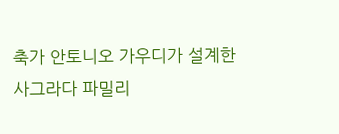축가 안토니오 가우디가 설계한 사그라다 파밀리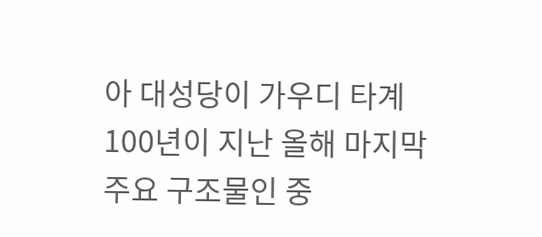아 대성당이 가우디 타계 100년이 지난 올해 마지막 주요 구조물인 중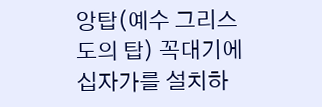앙탑(예수 그리스도의 탑) 꼭대기에 십자가를 설치하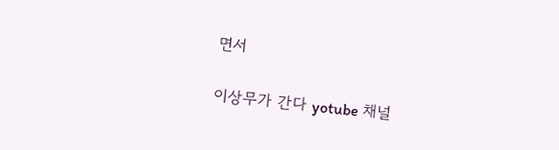면서

이상무가 간다 yotube 채널